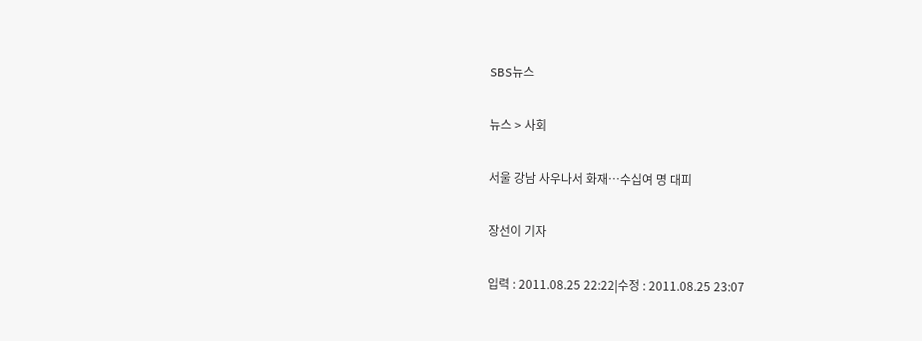SBS뉴스

뉴스 > 사회

서울 강남 사우나서 화재…수십여 명 대피

장선이 기자

입력 : 2011.08.25 22:22|수정 : 2011.08.25 23:07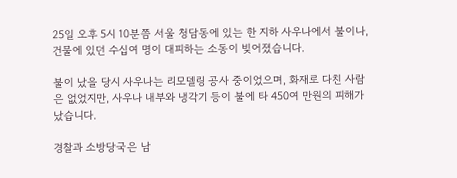25일 오후 5시 10분쯤 서울 청담동에 있는 한 지하 사우나에서 불이나, 건물에 있던 수십여 명이 대피하는 소동이 빚어졌습니다.

불이 났을 당시 사우나는 리모델링 공사 중이었으며, 화재로 다친 사람은 없었지만, 사우나 내부와 냉각기 등이 불에 타 450여 만원의 피해가 났습니다.

경찰과 소방당국은 남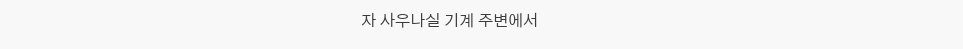자 사우나실 기계 주변에서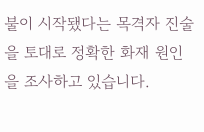불이 시작됐다는 목격자 진술을 토대로 정확한 화재 원인을 조사하고 있습니다.